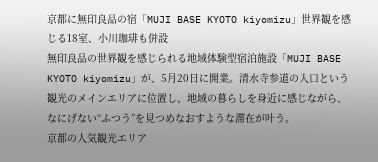京都に無印良品の宿「MUJI BASE KYOTO kiyomizu」世界観を感じる18室、小川珈琲も併設
無印良品の世界観を感じられる地域体験型宿泊施設「MUJI BASE KYOTO kiyomizu」が、5月20日に開業。清水寺参道の入口という観光のメインエリアに位置し、地域の暮らしを身近に感じながら、なにげない“ふつう”を見つめなおすような滞在が叶う。
京都の人気観光エリア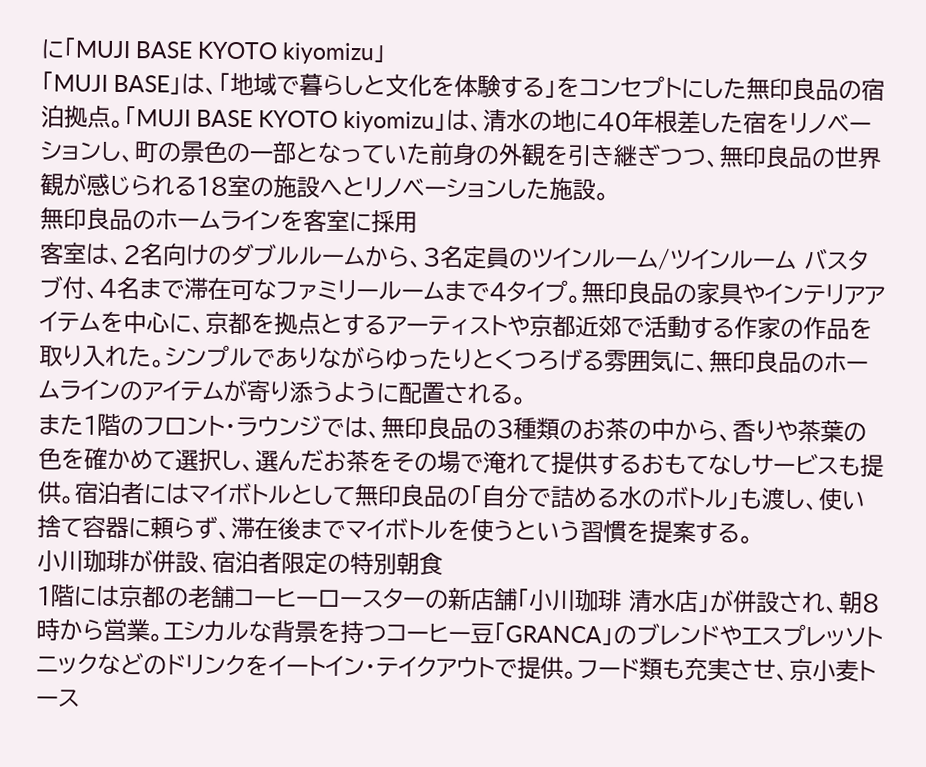に「MUJI BASE KYOTO kiyomizu」
「MUJI BASE」は、「地域で暮らしと文化を体験する」をコンセプトにした無印良品の宿泊拠点。「MUJI BASE KYOTO kiyomizu」は、清水の地に40年根差した宿をリノベーションし、町の景色の一部となっていた前身の外観を引き継ぎつつ、無印良品の世界観が感じられる18室の施設へとリノベーションした施設。
無印良品のホームラインを客室に採用
客室は、2名向けのダブルルームから、3名定員のツインルーム/ツインルーム バスタブ付、4名まで滞在可なファミリールームまで4タイプ。無印良品の家具やインテリアアイテムを中心に、京都を拠点とするアーティストや京都近郊で活動する作家の作品を取り入れた。シンプルでありながらゆったりとくつろげる雰囲気に、無印良品のホームラインのアイテムが寄り添うように配置される。
また1階のフロント・ラウンジでは、無印良品の3種類のお茶の中から、香りや茶葉の色を確かめて選択し、選んだお茶をその場で淹れて提供するおもてなしサービスも提供。宿泊者にはマイボトルとして無印良品の「自分で詰める水のボトル」も渡し、使い捨て容器に頼らず、滞在後までマイボトルを使うという習慣を提案する。
小川珈琲が併設、宿泊者限定の特別朝食
1階には京都の老舗コーヒーロースターの新店舗「小川珈琲 清水店」が併設され、朝8時から営業。エシカルな背景を持つコーヒー豆「GRANCA」のブレンドやエスプレッソトニックなどのドリンクをイートイン・テイクアウトで提供。フード類も充実させ、京小麦トース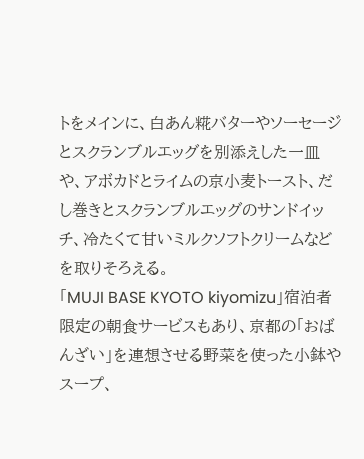トをメインに、白あん糀バターやソーセージとスクランブルエッグを別添えした一皿や、アボカドとライムの京小麦トースト、だし巻きとスクランブルエッグのサンドイッチ、冷たくて甘いミルクソフトクリームなどを取りそろえる。
「MUJI BASE KYOTO kiyomizu」宿泊者限定の朝食サービスもあり、京都の「おばんざい」を連想させる野菜を使った小鉢やスープ、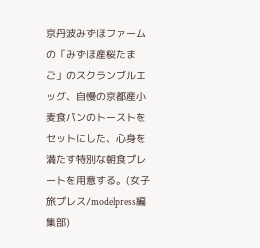京丹波みずほファームの「みずほ産桜たまご」のスクランブルエッグ、自慢の京都産小麦食パンのトーストをセットにした、心身を満たす特別な朝食プレートを用意する。(女子旅プレス/modelpress編集部)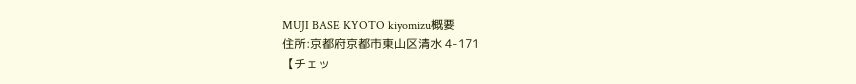MUJI BASE KYOTO kiyomizu概要
住所:京都府京都市東山区清水 4-171
【チェッ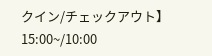クイン/チェックアウト】
15:00~/10:00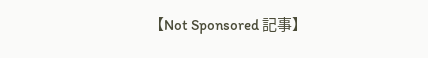【Not Sponsored 記事】